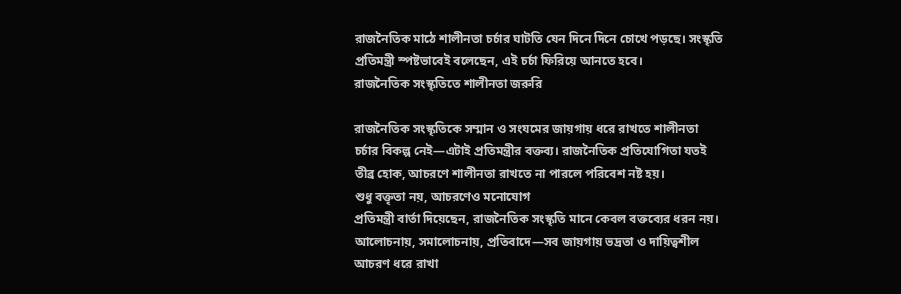রাজনৈতিক মাঠে শালীনতা চর্চার ঘাটতি যেন দিনে দিনে চোখে পড়ছে। সংস্কৃতি প্রতিমন্ত্রী স্পষ্টভাবেই বলেছেন, এই চর্চা ফিরিয়ে আনতে হবে।
রাজনৈতিক সংস্কৃতিতে শালীনতা জরুরি

রাজনৈতিক সংস্কৃতিকে সম্মান ও সংযমের জায়গায় ধরে রাখতে শালীনতা চর্চার বিকল্প নেই—এটাই প্রতিমন্ত্রীর বক্তব্য। রাজনৈতিক প্রতিযোগিতা যতই তীব্র হোক, আচরণে শালীনতা রাখতে না পারলে পরিবেশ নষ্ট হয়।
শুধু বক্তৃতা নয়, আচরণেও মনোযোগ
প্রতিমন্ত্রী বার্তা দিয়েছেন, রাজনৈতিক সংস্কৃতি মানে কেবল বক্তব্যের ধরন নয়। আলোচনায়, সমালোচনায়, প্রতিবাদে—সব জায়গায় ভদ্রতা ও দায়িত্বশীল আচরণ ধরে রাখা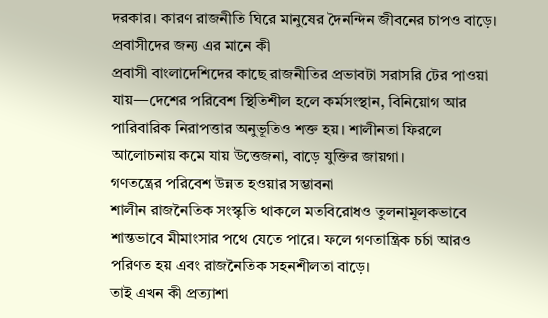দরকার। কারণ রাজনীতি ঘিরে মানুষের দৈনন্দিন জীবনের চাপও বাড়ে।
প্রবাসীদের জন্য এর মানে কী
প্রবাসী বাংলাদেশিদের কাছে রাজনীতির প্রভাবটা সরাসরি টের পাওয়া যায়—দেশের পরিবেশ স্থিতিশীল হলে কর্মসংস্থান, বিনিয়োগ আর পারিবারিক নিরাপত্তার অনুভূতিও শক্ত হয়। শালীনতা ফিরলে আলোচনায় কমে যায় উত্তেজনা, বাড়ে যুক্তির জায়গা।
গণতন্ত্রের পরিবেশ উন্নত হওয়ার সম্ভাবনা
শালীন রাজনৈতিক সংস্কৃতি থাকলে মতবিরোধও তুলনামূলকভাবে শান্তভাবে মীমাংসার পথে যেতে পারে। ফলে গণতান্ত্রিক চর্চা আরও পরিণত হয় এবং রাজনৈতিক সহনশীলতা বাড়ে।
তাই এখন কী প্রত্যাশা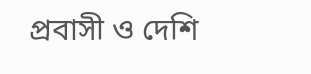প্রবাসী ও দেশি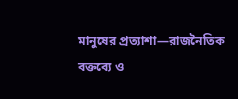মানুষের প্রত্যাশা—রাজনৈতিক বক্তব্যে ও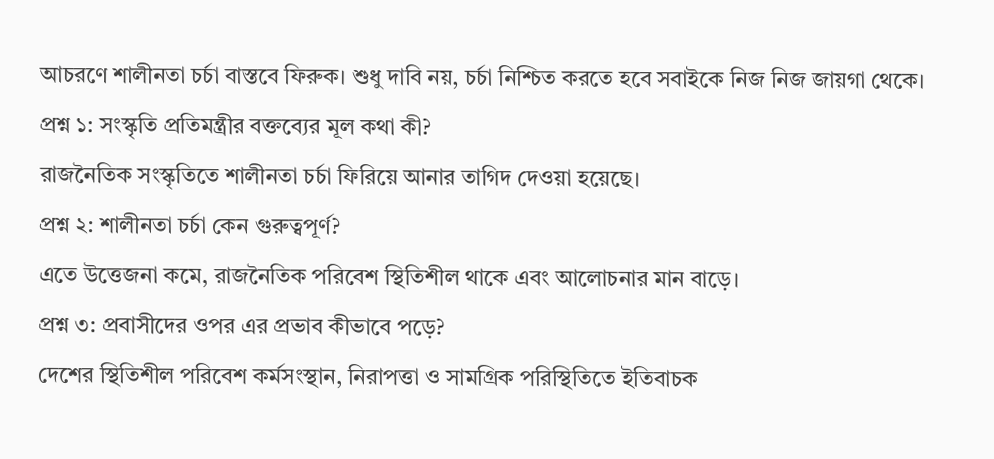আচরণে শালীনতা চর্চা বাস্তবে ফিরুক। শুধু দাবি নয়, চর্চা নিশ্চিত করতে হবে সবাইকে নিজ নিজ জায়গা থেকে।
প্রশ্ন ১: সংস্কৃতি প্রতিমন্ত্রীর বক্তব্যের মূল কথা কী?
রাজনৈতিক সংস্কৃতিতে শালীনতা চর্চা ফিরিয়ে আনার তাগিদ দেওয়া হয়েছে।
প্রশ্ন ২: শালীনতা চর্চা কেন গুরুত্বপূর্ণ?
এতে উত্তেজনা কমে, রাজনৈতিক পরিবেশ স্থিতিশীল থাকে এবং আলোচনার মান বাড়ে।
প্রশ্ন ৩: প্রবাসীদের ওপর এর প্রভাব কীভাবে পড়ে?
দেশের স্থিতিশীল পরিবেশ কর্মসংস্থান, নিরাপত্তা ও সামগ্রিক পরিস্থিতিতে ইতিবাচক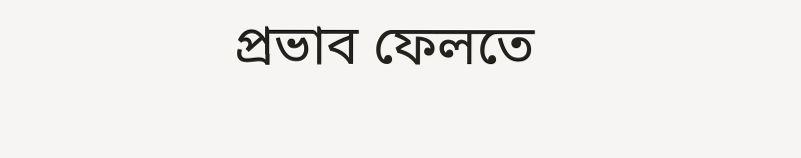প্রভাব ফেলতে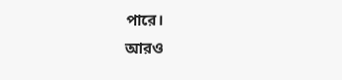পারে।
আরও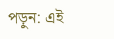পড়ুন: এই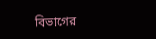বিভাগের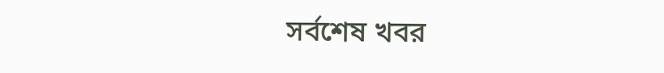সর্বশেষ খবর